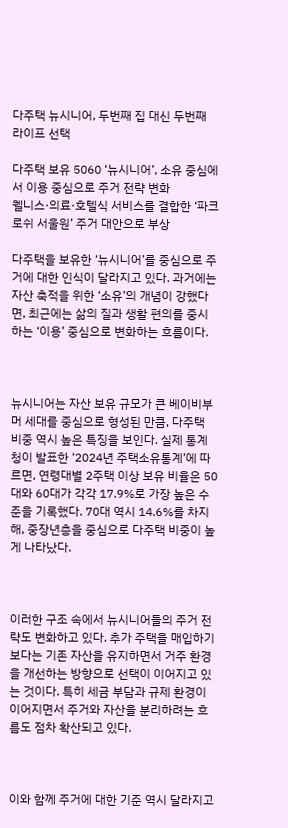다주택 뉴시니어, 두번째 집 대신 두번째 라이프 선택

다주택 보유 5060 ‘뉴시니어’, 소유 중심에서 이용 중심으로 주거 전략 변화
웰니스·의료·호텔식 서비스를 결합한 ‘파크로쉬 서울원’ 주거 대안으로 부상

다주택을 보유한 ‘뉴시니어’를 중심으로 주거에 대한 인식이 달라지고 있다. 과거에는 자산 축적을 위한 ‘소유’의 개념이 강했다면, 최근에는 삶의 질과 생활 편의를 중시하는 ‘이용’ 중심으로 변화하는 흐름이다.



뉴시니어는 자산 보유 규모가 큰 베이비부머 세대를 중심으로 형성된 만큼, 다주택 비중 역시 높은 특징을 보인다. 실제 통계청이 발표한 ‘2024년 주택소유통계’에 따르면, 연령대별 2주택 이상 보유 비율은 50대와 60대가 각각 17.9%로 가장 높은 수준을 기록했다. 70대 역시 14.6%를 차지해, 중장년층을 중심으로 다주택 비중이 높게 나타났다.



이러한 구조 속에서 뉴시니어들의 주거 전략도 변화하고 있다. 추가 주택을 매입하기보다는 기존 자산을 유지하면서 거주 환경을 개선하는 방향으로 선택이 이어지고 있는 것이다. 특히 세금 부담과 규제 환경이 이어지면서 주거와 자산을 분리하려는 흐름도 점차 확산되고 있다.



이와 함께 주거에 대한 기준 역시 달라지고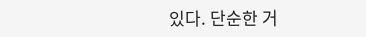있다. 단순한 거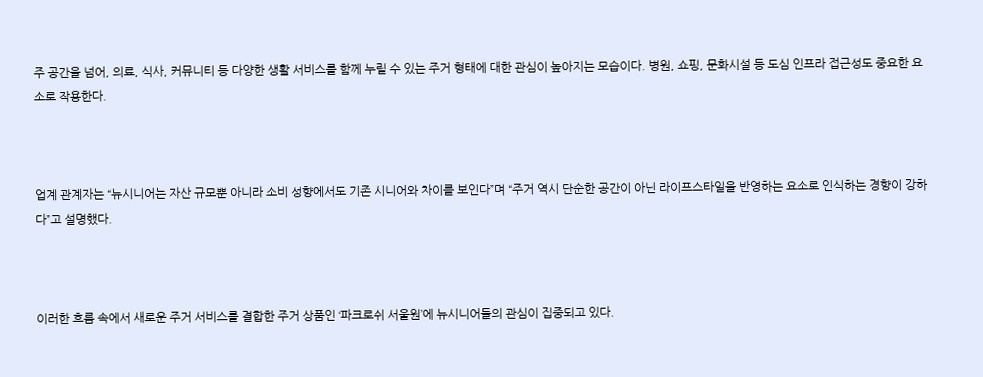주 공간을 넘어, 의료, 식사, 커뮤니티 등 다양한 생활 서비스를 함께 누릴 수 있는 주거 형태에 대한 관심이 높아지는 모습이다. 병원, 쇼핑, 문화시설 등 도심 인프라 접근성도 중요한 요소로 작용한다.



업계 관계자는 “뉴시니어는 자산 규모뿐 아니라 소비 성향에서도 기존 시니어와 차이를 보인다”며 “주거 역시 단순한 공간이 아닌 라이프스타일을 반영하는 요소로 인식하는 경향이 강하다”고 설명했다.



이러한 흐름 속에서 새로운 주거 서비스를 결합한 주거 상품인 ‘파크로쉬 서울원’에 뉴시니어들의 관심이 집중되고 있다.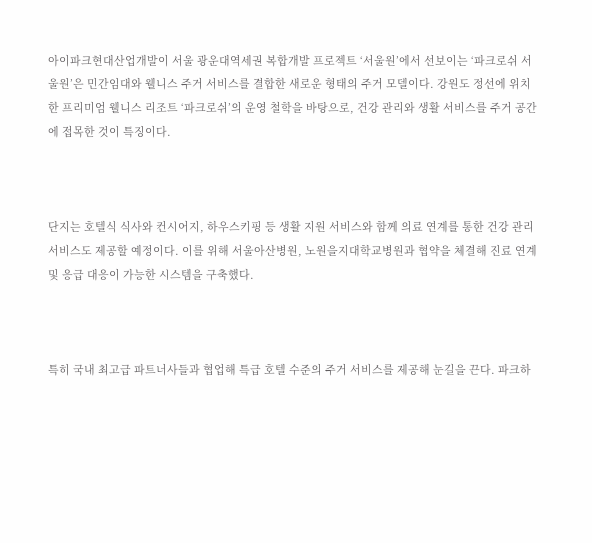아이파크현대산업개발이 서울 광운대역세권 복합개발 프로젝트 ‘서울원’에서 선보이는 ‘파크로쉬 서울원’은 민간임대와 웰니스 주거 서비스를 결합한 새로운 형태의 주거 모델이다. 강원도 정선에 위치한 프리미엄 웰니스 리조트 ‘파크로쉬’의 운영 철학을 바탕으로, 건강 관리와 생활 서비스를 주거 공간에 접목한 것이 특징이다.



단지는 호텔식 식사와 컨시어지, 하우스키핑 등 생활 지원 서비스와 함께 의료 연계를 통한 건강 관리 서비스도 제공할 예정이다. 이를 위해 서울아산병원, 노원을지대학교병원과 협약을 체결해 진료 연계 및 응급 대응이 가능한 시스템을 구축했다.



특히 국내 최고급 파트너사들과 협업해 특급 호텔 수준의 주거 서비스를 제공해 눈길을 끈다. 파크하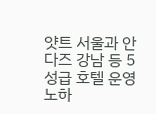얏트 서울과 안다즈 강남 등 5성급 호텔 운영 노하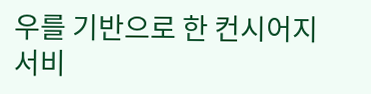우를 기반으로 한 컨시어지 서비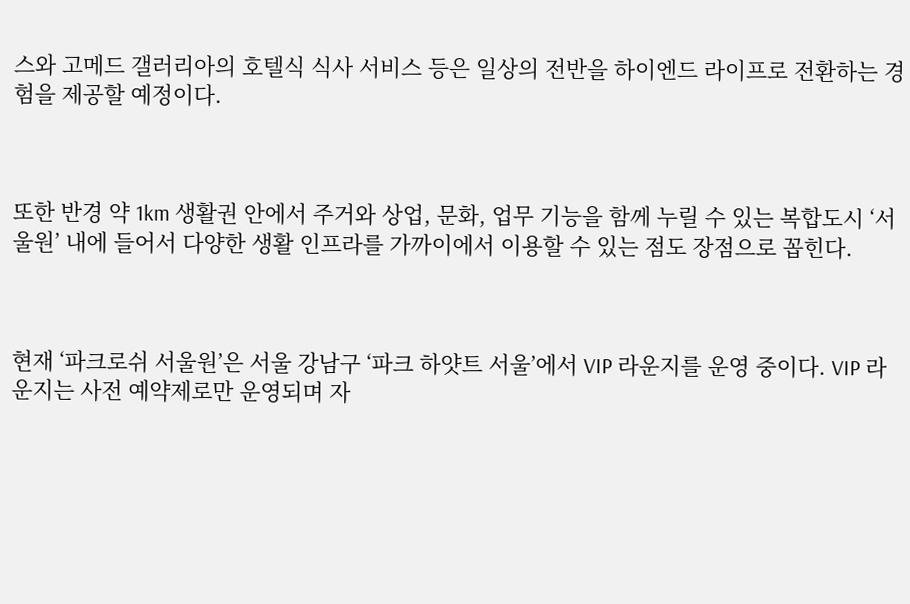스와 고메드 갤러리아의 호텔식 식사 서비스 등은 일상의 전반을 하이엔드 라이프로 전환하는 경험을 제공할 예정이다.



또한 반경 약 1km 생활권 안에서 주거와 상업, 문화, 업무 기능을 함께 누릴 수 있는 복합도시 ‘서울원’ 내에 들어서 다양한 생활 인프라를 가까이에서 이용할 수 있는 점도 장점으로 꼽힌다.



현재 ‘파크로쉬 서울원’은 서울 강남구 ‘파크 하얏트 서울’에서 VIP 라운지를 운영 중이다. VIP 라운지는 사전 예약제로만 운영되며 자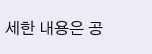세한 내용은 공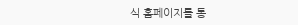식 홈페이지를 통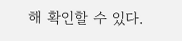해 확인할 수 있다.